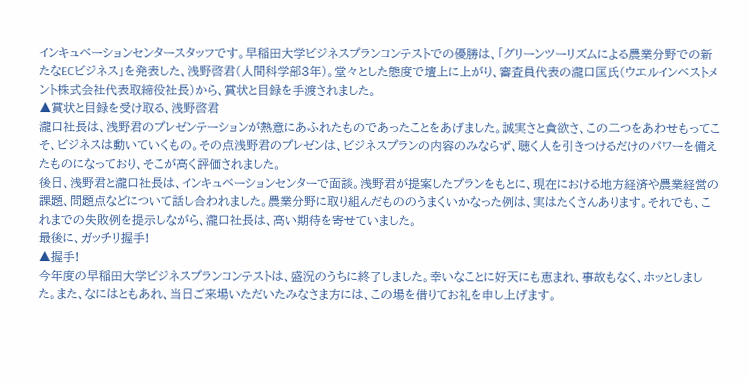インキュベーションセンタースタッフです。早稲田大学ビジネスプランコンテストでの優勝は、「グリーンツーリズムによる農業分野での新たなECビジネス」を発表した、浅野啓君(人間科学部3年)。堂々とした態度で壇上に上がり、審査員代表の瀧口匡氏(ウエルインベストメント株式会社代表取締役社長)から、賞状と目録を手渡されました。
▲賞状と目録を受け取る、浅野啓君
瀧口社長は、浅野君のプレゼンテーションが熱意にあふれたものであったことをあげました。誠実さと貪欲さ、この二つをあわせもってこそ、ビジネスは動いていくもの。その点浅野君のプレゼンは、ビジネスプランの内容のみならず、聴く人を引きつけるだけのパワーを備えたものになっており、そこが高く評価されました。
後日、浅野君と瀧口社長は、インキュベーションセンターで面談。浅野君が提案したプランをもとに、現在における地方経済や農業経営の課題、問題点などについて話し合われました。農業分野に取り組んだもののうまくいかなった例は、実はたくさんあります。それでも、これまでの失敗例を提示しながら、瀧口社長は、高い期待を寄せていました。
最後に、ガッチリ握手!
▲握手!
今年度の早稲田大学ビジネスプランコンテストは、盛況のうちに終了しました。幸いなことに好天にも恵まれ、事故もなく、ホッとしました。また、なにはともあれ、当日ご来場いただいたみなさま方には、この場を借りてお礼を申し上げます。